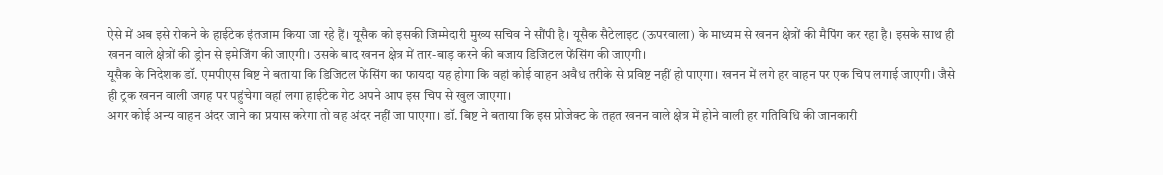ऐसे में अब इसे रोकने के हाईटेक इंतजाम किया जा रहे हैं। यूसैक को इसकी जिम्मेदारी मुख्य सचिव ने सौंपी है। यूसैक सैटेलाइट (ऊपरवाला) के माध्यम से खनन क्षेत्रों की मैपिंग कर रहा है। इसके साथ ही खनन वाले क्षेत्रों की ड्रोन से इमेजिंग की जाएगी। उसके बाद खनन क्षेत्र में तार-बाड़ करने की बजाय डिजिटल फेंसिंग की जाएगी।
यूसैक के निदेशक डॉ. एमपीएस बिष्ट ने बताया कि डिजिटल फेंसिंग का फायदा यह होगा कि वहां कोई वाहन अवैध तरीके से प्रविष्ट नहीं हो पाएगा। खनन में लगे हर वाहन पर एक चिप लगाई जाएगी। जैसे ही ट्रक खनन वाली जगह पर पहुंचेगा वहां लगा हाईटेक गेट अपने आप इस चिप से खुल जाएगा।
अगर कोई अन्य वाहन अंदर जाने का प्रयास करेगा तो वह अंदर नहीं जा पाएगा। डॉ. बिष्ट ने बताया कि इस प्रोजेक्ट के तहत खनन वाले क्षेत्र में होने वाली हर गतिविधि की जानकारी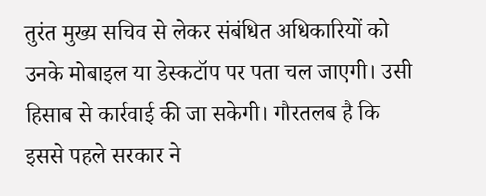तुरंत मुख्य सचिव से लेकर संबंधित अधिकारियों को उनके मोबाइल या डेस्कटॉप पर पता चल जाएगी। उसी हिसाब से कार्रवाई की जा सकेगी। गौरतलब है कि इससे पहले सरकार ने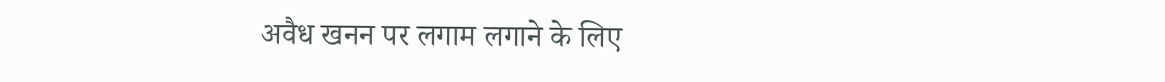अवैध खनन पर लगाम लगाने के लिए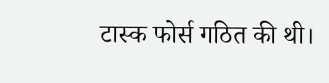टास्क फोर्स गठित की थी।